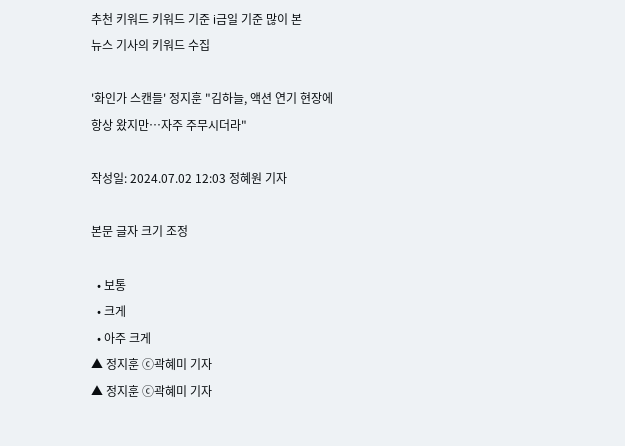추천 키워드 키워드 기준 i금일 기준 많이 본
뉴스 기사의 키워드 수집

'화인가 스캔들' 정지훈 "김하늘, 액션 연기 현장에 항상 왔지만…자주 주무시더라"

작성일: 2024.07.02 12:03 정혜원 기자

본문 글자 크기 조정

  • 보통
  • 크게
  • 아주 크게
▲ 정지훈 ⓒ곽혜미 기자
▲ 정지훈 ⓒ곽혜미 기자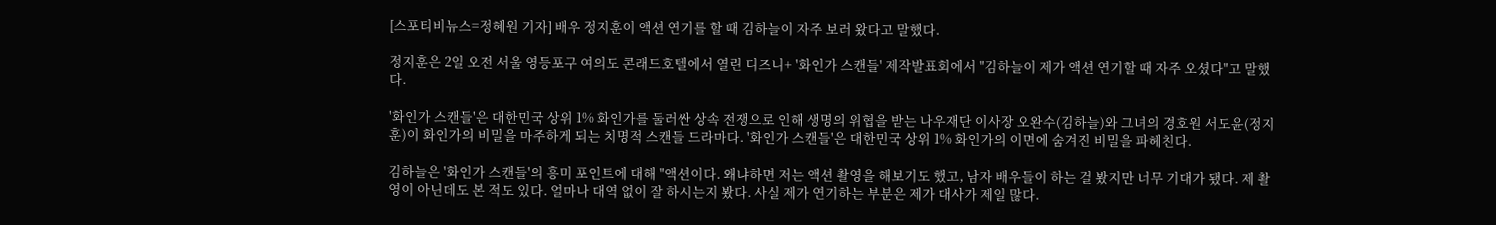[스포티비뉴스=정혜원 기자] 배우 정지훈이 액션 연기를 할 때 김하늘이 자주 보러 왔다고 말했다.

정지훈은 2일 오전 서울 영등포구 여의도 콘래드호텔에서 열린 디즈니+ '화인가 스캔들' 제작발표회에서 "김하늘이 제가 액션 연기할 때 자주 오셨다"고 말했다.

'화인가 스캔들'은 대한민국 상위 1% 화인가를 둘러싼 상속 전쟁으로 인해 생명의 위협을 받는 나우재단 이사장 오완수(김하늘)와 그녀의 경호원 서도윤(정지훈)이 화인가의 비밀을 마주하게 되는 치명적 스캔들 드라마다. '화인가 스캔들'은 대한민국 상위 1% 화인가의 이면에 숨겨진 비밀을 파헤친다.

김하늘은 '화인가 스캔들'의 흥미 포인트에 대해 "액션이다. 왜냐하면 저는 액션 촬영을 해보기도 했고, 남자 배우들이 하는 걸 봤지만 너무 기대가 됐다. 제 촬영이 아닌데도 본 적도 있다. 얼마나 대역 없이 잘 하시는지 봤다. 사실 제가 연기하는 부분은 제가 대사가 제일 많다.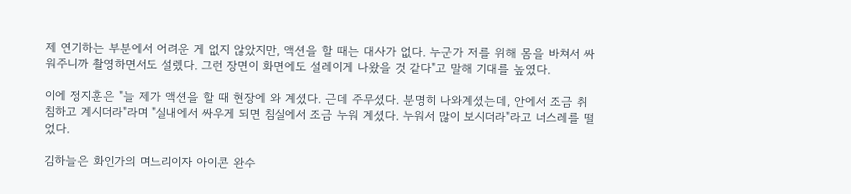제 연기하는 부분에서 어려운 게 없지 않았지만, 액션을 할 때는 대사가 없다. 누군가 저를 위해 몸을 바쳐서 싸워주니까 촬영하면서도 설렜다. 그런 장면이 화면에도 설레이게 나왔을 것 같다"고 말해 기대를 높였다.

이에 정지훈은 "늘 제가 액션을 할 때 현장에 와 계셨다. 근데 주무셨다. 분명히 나와계셨는데, 안에서 조금 취침하고 계시더라"라며 "실내에서 싸우게 되면 침실에서 조금 누워 계셨다. 누워서 많이 보시더라"라고 너스레를 떨었다.

김하늘은 화인가의 며느리이자 아이콘 완수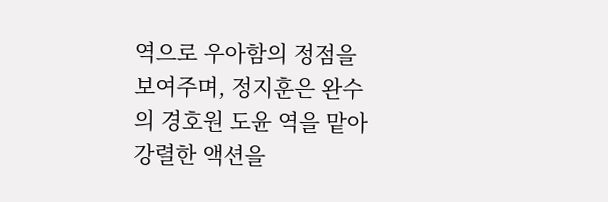역으로 우아함의 정점을 보여주며, 정지훈은 완수의 경호원 도윤 역을 맡아 강렬한 액션을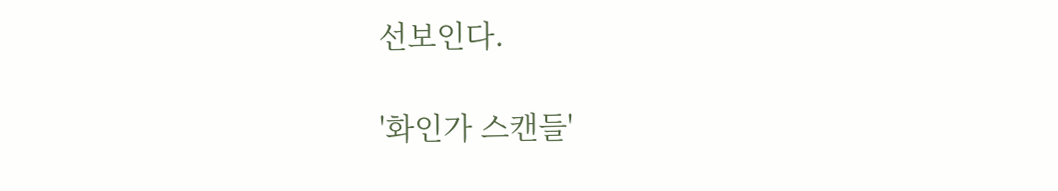선보인다.

'화인가 스캔들'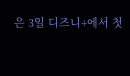은 3일 디즈니+에서 첫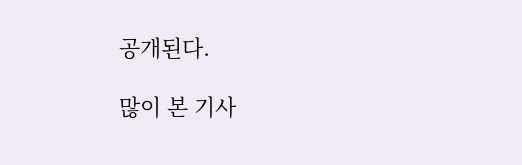공개된다.

많이 본 기사